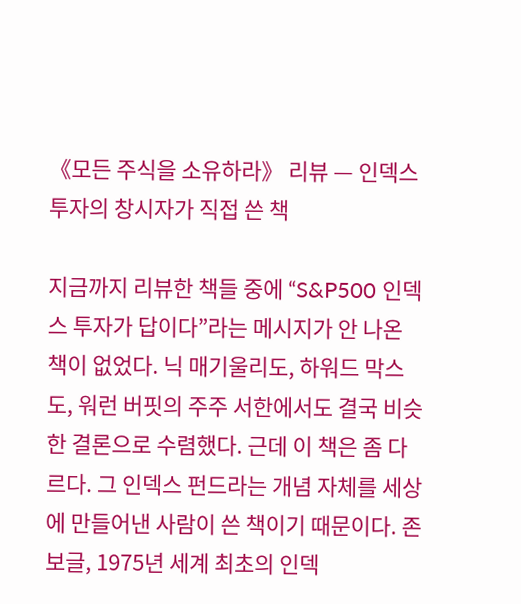《모든 주식을 소유하라》 리뷰 — 인덱스 투자의 창시자가 직접 쓴 책

지금까지 리뷰한 책들 중에 “S&P500 인덱스 투자가 답이다”라는 메시지가 안 나온 책이 없었다. 닉 매기울리도, 하워드 막스도, 워런 버핏의 주주 서한에서도 결국 비슷한 결론으로 수렴했다. 근데 이 책은 좀 다르다. 그 인덱스 펀드라는 개념 자체를 세상에 만들어낸 사람이 쓴 책이기 때문이다. 존 보글, 1975년 세계 최초의 인덱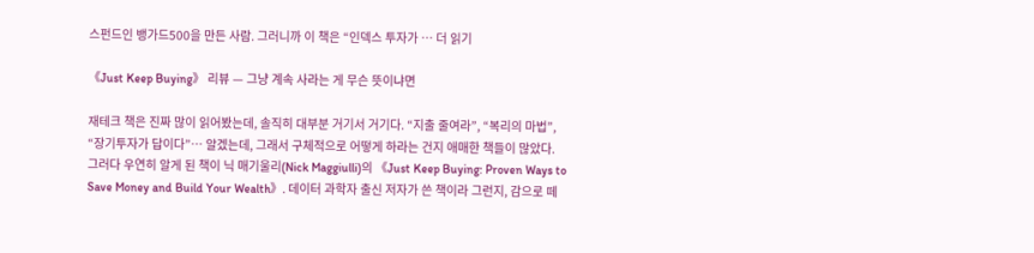스펀드인 뱅가드500을 만든 사람. 그러니까 이 책은 “인덱스 투자가 … 더 읽기

《Just Keep Buying》 리뷰 — 그냥 계속 사라는 게 무슨 뜻이냐면

재테크 책은 진짜 많이 읽어봤는데, 솔직히 대부분 거기서 거기다. “지출 줄여라”, “복리의 마법”, “장기투자가 답이다”… 알겠는데, 그래서 구체적으로 어떻게 하라는 건지 애매한 책들이 많았다. 그러다 우연히 알게 된 책이 닉 매기울리(Nick Maggiulli)의 《Just Keep Buying: Proven Ways to Save Money and Build Your Wealth》. 데이터 과학자 출신 저자가 쓴 책이라 그런지, 감으로 떼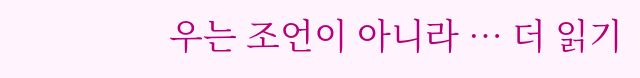우는 조언이 아니라 … 더 읽기